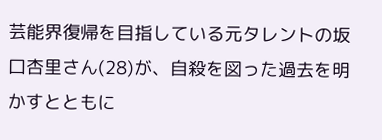芸能界復帰を目指している元タレントの坂口杏里さん(28)が、自殺を図った過去を明かすとともに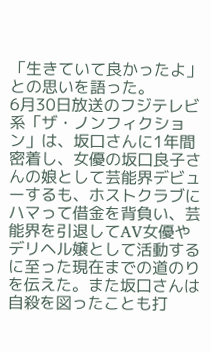「生きていて良かったよ」との思いを語った。
6月30日放送のフジテレビ系「ザ・ノンフィクション」は、坂口さんに1年間密着し、女優の坂口良子さんの娘として芸能界デビューするも、ホストクラブにハマって借金を背負い、芸能界を引退してAV女優やデリヘル嬢として活動するに至った現在までの道のりを伝えた。また坂口さんは自殺を図ったことも打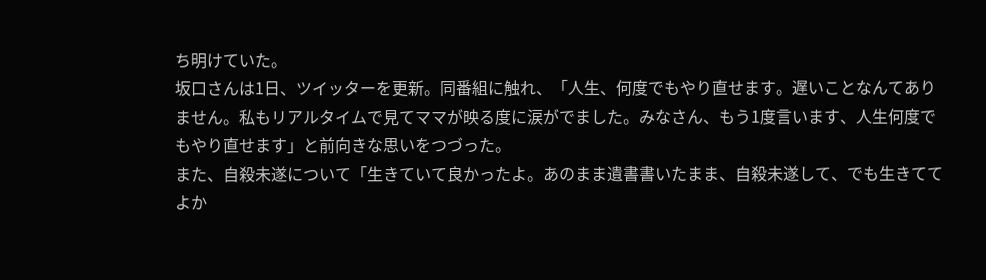ち明けていた。
坂口さんは1日、ツイッターを更新。同番組に触れ、「人生、何度でもやり直せます。遅いことなんてありません。私もリアルタイムで見てママが映る度に涙がでました。みなさん、もう1度言います、人生何度でもやり直せます」と前向きな思いをつづった。
また、自殺未遂について「生きていて良かったよ。あのまま遺書書いたまま、自殺未遂して、でも生きててよか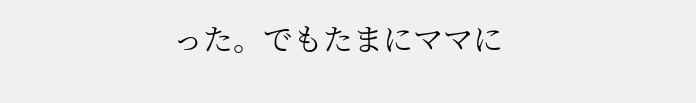った。でもたまにママに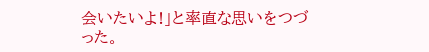会いたいよ!」と率直な思いをつづった。